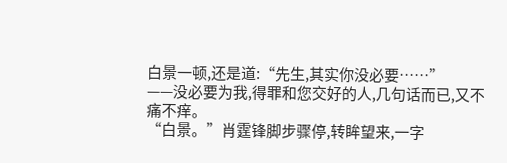白景一顿,还是道:“先生,其实你没必要……”
——没必要为我,得罪和您交好的人,几句话而已,又不痛不痒。
“白景。”肖霆锋脚步骤停,转眸望来,一字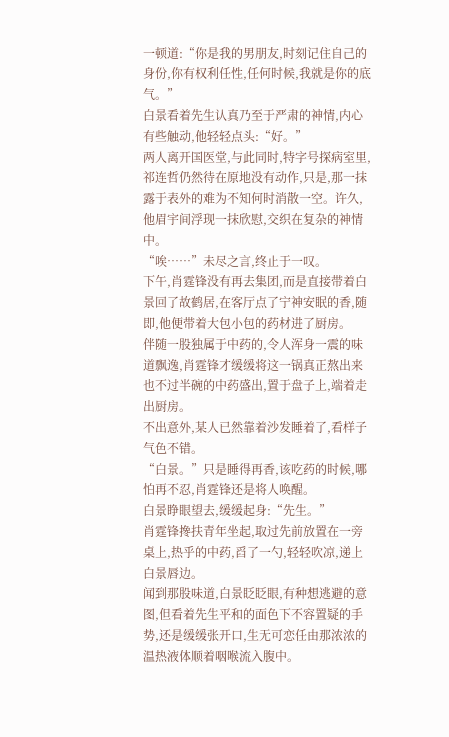一顿道:“你是我的男朋友,时刻记住自己的身份,你有权利任性,任何时候,我就是你的底气。”
白景看着先生认真乃至于严肃的神情,内心有些触动,他轻轻点头:“好。”
两人离开国医堂,与此同时,特字号探病室里,祁连哲仍然待在原地没有动作,只是,那一抹露于表外的难为不知何时消散一空。许久,他眉宇间浮现一抹欣慰,交织在复杂的神情中。
“唉……”未尽之言,终止于一叹。
下午,肖霆锋没有再去集团,而是直接带着白景回了故鹤居,在客厅点了宁神安眠的香,随即,他便带着大包小包的药材进了厨房。
伴随一股独属于中药的,令人浑身一震的味道飘逸,肖霆锋才缓缓将这一锅真正熬出来也不过半碗的中药盛出,置于盘子上,端着走出厨房。
不出意外,某人已然靠着沙发睡着了,看样子气色不错。
“白景。”只是睡得再香,该吃药的时候,哪怕再不忍,肖霆锋还是将人唤醒。
白景睁眼望去,缓缓起身:“先生。”
肖霆锋搀扶青年坐起,取过先前放置在一旁桌上,热乎的中药,舀了一勺,轻轻吹凉,递上白景唇边。
闻到那股味道,白景眨眨眼,有种想逃避的意图,但看着先生平和的面色下不容置疑的手势,还是缓缓张开口,生无可恋任由那浓浓的温热液体顺着咽喉流入腹中。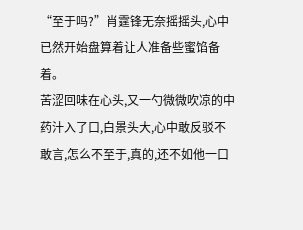“至于吗?”肖霆锋无奈摇摇头,心中已然开始盘算着让人准备些蜜馅备着。
苦涩回味在心头,又一勺微微吹凉的中药汁入了口,白景头大,心中敢反驳不敢言,怎么不至于,真的,还不如他一口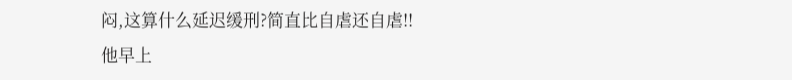闷,这算什么延迟缓刑?简直比自虐还自虐!!
他早上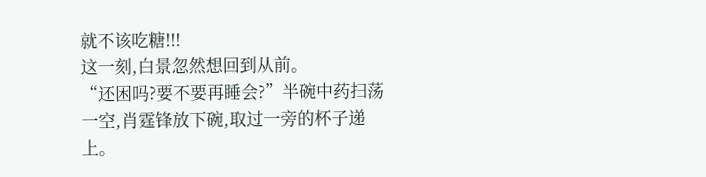就不该吃糖!!!
这一刻,白景忽然想回到从前。
“还困吗?要不要再睡会?”半碗中药扫荡一空,肖霆锋放下碗,取过一旁的杯子递上。